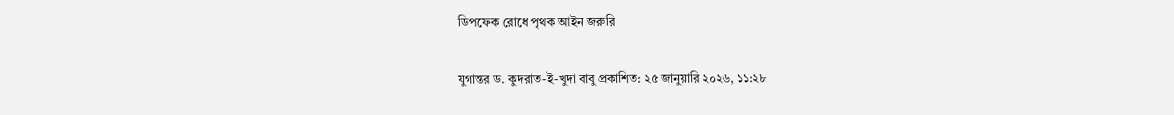ডিপফেক রোধে পৃথক আইন জরুরি

যুগান্তর ড. কুদরাত-ই-খুদা বাবু প্রকাশিত: ২৫ জানুয়ারি ২০২৬, ১১:২৮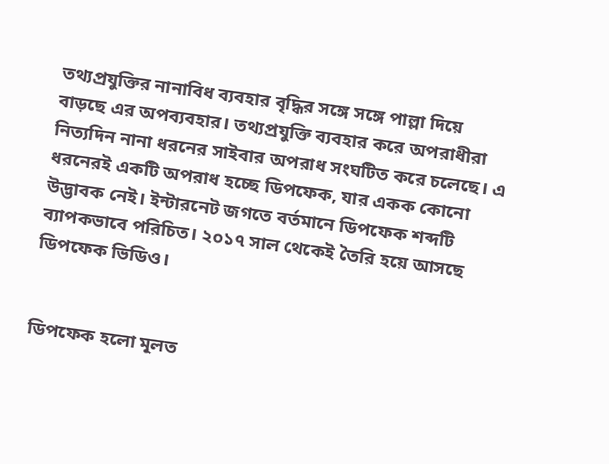তথ্যপ্রযুক্তির নানাবিধ ব্যবহার বৃদ্ধির সঙ্গে সঙ্গে পাল্লা দিয়ে বাড়ছে এর অপব্যবহার। তথ্যপ্রযুক্তি ব্যবহার করে অপরাধীরা নিত্যদিন নানা ধরনের সাইবার অপরাধ সংঘটিত করে চলেছে। এ ধরনেরই একটি অপরাধ হচ্ছে ডিপফেক, যার একক কোনো উদ্ভাবক নেই। ইন্টারনেট জগতে বর্তমানে ডিপফেক শব্দটি ব্যাপকভাবে পরিচিত। ২০১৭ সাল থেকেই তৈরি হয়ে আসছে ডিপফেক ভিডিও।


ডিপফেক হলো মূলত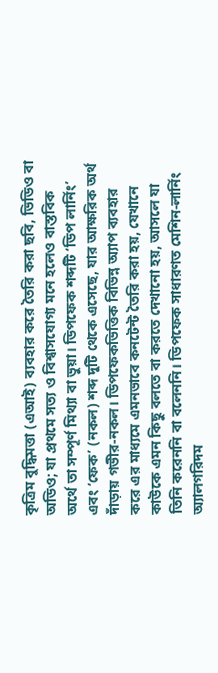কৃত্রিম বুদ্ধিমত্তা (এআই) ব্যবহার করে তৈরি করা ছবি, ভিডিও বা অডিও; যা প্রথমে সত্য ও বিশ্বাসযোগ্য মনে হলেও বাস্তবিক অর্থে তা সম্পূর্ণ মিথ্যা বা ভুয়া। ডিপফেক শব্দটি ‘ডিপ লার্নিং’ এবং ‘ফেক’ (নকল) শব্দ দুটি থেকে এসেছে, যার আক্ষরিক অর্থ দাঁড়ায় গভীর-নকল। ডিপফেকভিত্তিক বিভিন্ন অ্যাপ ব্যবহার করে এর মাধ্যমে এমনভাবে কনটেন্ট তৈরি করা হয়, যেখানে কাউকে এমন কিছু বলতে বা করতে দেখানো হয়, আসলে যা তিনি করেননি বা বলেননি। ডিপফেক সাধারণত মেশিন-লার্নিং অ্যালগরিদম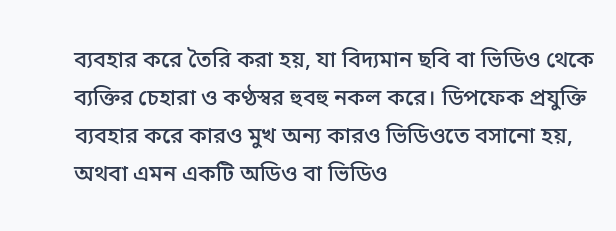ব্যবহার করে তৈরি করা হয়, যা বিদ্যমান ছবি বা ভিডিও থেকে ব্যক্তির চেহারা ও কণ্ঠস্বর হুবহু নকল করে। ডিপফেক প্রযুক্তি ব্যবহার করে কারও মুখ অন্য কারও ভিডিওতে বসানো হয়, অথবা এমন একটি অডিও বা ভিডিও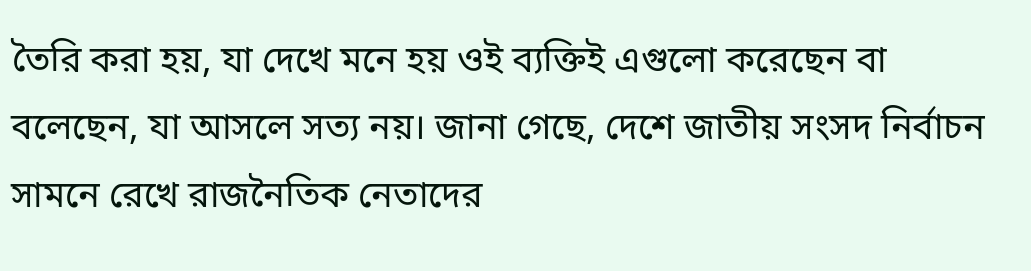তৈরি করা হয়, যা দেখে মনে হয় ওই ব্যক্তিই এগুলো করেছেন বা বলেছেন, যা আসলে সত্য নয়। জানা গেছে, দেশে জাতীয় সংসদ নির্বাচন সামনে রেখে রাজনৈতিক নেতাদের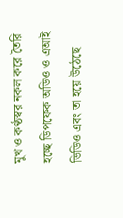মুখ ও কণ্ঠস্বর নকল করে তৈরি হচ্ছে ডিপফেক অডিও ও এআই ভিডিও এবং তা হয়ে উঠেছে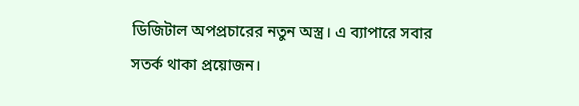ডিজিটাল অপপ্রচারের নতুন অস্ত্র। এ ব্যাপারে সবার সতর্ক থাকা প্রয়োজন।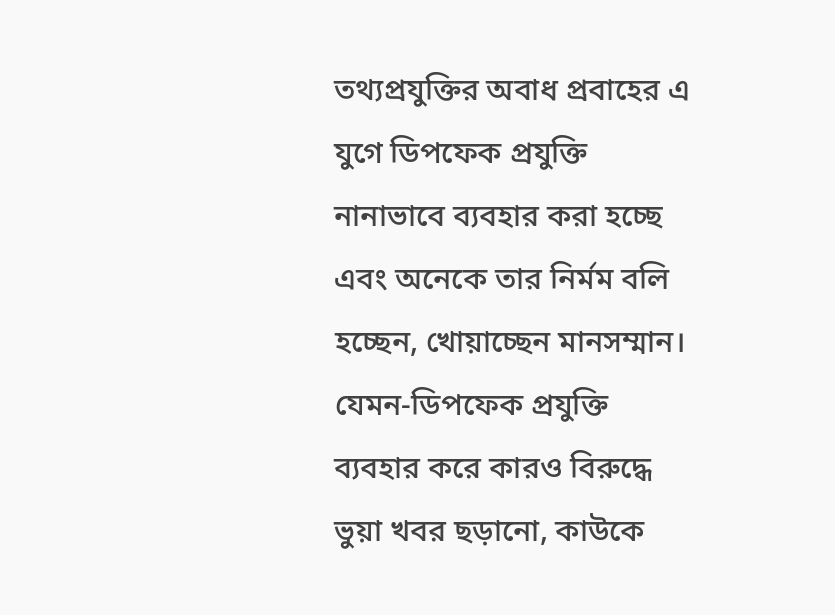তথ্যপ্রযুক্তির অবাধ প্রবাহের এ যুগে ডিপফেক প্রযুক্তি নানাভাবে ব্যবহার করা হচ্ছে এবং অনেকে তার নির্মম বলি হচ্ছেন, খোয়াচ্ছেন মানসম্মান। যেমন-ডিপফেক প্রযুক্তি ব্যবহার করে কারও বিরুদ্ধে ভুয়া খবর ছড়ানো, কাউকে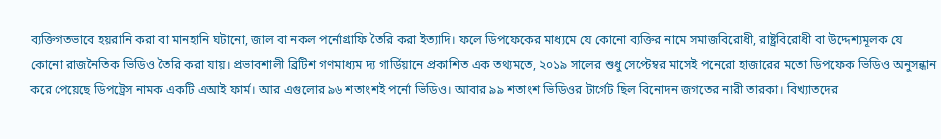ব্যক্তিগতভাবে হয়রানি করা বা মানহানি ঘটানো, জাল বা নকল পর্নোগ্রাফি তৈরি করা ইত্যাদি। ফলে ডিপফেকের মাধ্যমে যে কোনো ব্যক্তির নামে সমাজবিরোধী, রাষ্ট্রবিরোধী বা উদ্দেশ্যমূলক যে কোনো রাজনৈতিক ভিডিও তৈরি করা যায়। প্রভাবশালী ব্রিটিশ গণমাধ্যম দ্য গার্ডিয়ানে প্রকাশিত এক তথ্যমতে, ২০১৯ সালের শুধু সেপ্টেম্বর মাসেই পনেরো হাজারের মতো ডিপফেক ভিডিও অনুসন্ধান করে পেয়েছে ডিপট্রেস নামক একটি এআই ফার্ম। আর এগুলোর ৯৬ শতাংশই পর্নো ভিডিও। আবার ৯৯ শতাংশ ভিডিওর টার্গেট ছিল বিনোদন জগতের নারী তারকা। বিখ্যাতদের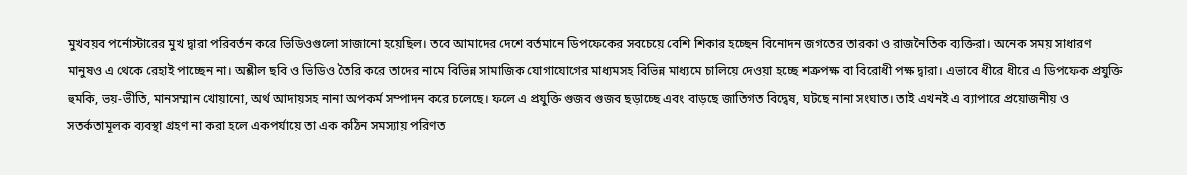মুখবয়ব পর্নোস্টারের মুখ দ্বারা পরিবর্তন করে ভিডিওগুলো সাজানো হয়েছিল। তবে আমাদের দেশে বর্তমানে ডিপফেকের সবচেয়ে বেশি শিকার হচ্ছেন বিনোদন জগতের তারকা ও রাজনৈতিক ব্যক্তিরা। অনেক সময় সাধারণ মানুষও এ থেকে রেহাই পাচ্ছেন না। অশ্লীল ছবি ও ভিডিও তৈরি করে তাদের নামে বিভিন্ন সামাজিক যোগাযোগের মাধ্যমসহ বিভিন্ন মাধ্যমে চালিয়ে দেওয়া হচ্ছে শত্রুপক্ষ বা বিরোধী পক্ষ দ্বারা। এভাবে ধীরে ধীরে এ ডিপফেক প্রযুক্তি হুমকি, ভয়-ভীতি, মানসম্মান খোয়ানো, অর্থ আদায়সহ নানা অপকর্ম সম্পাদন করে চলেছে। ফলে এ প্রযুক্তি গুজব গুজব ছড়াচ্ছে এবং বাড়ছে জাতিগত বিদ্বেষ, ঘটছে নানা সংঘাত। তাই এখনই এ ব্যাপারে প্রয়োজনীয় ও সতর্কতামূলক ব্যবস্থা গ্রহণ না করা হলে একপর্যায়ে তা এক কঠিন সমস্যায় পরিণত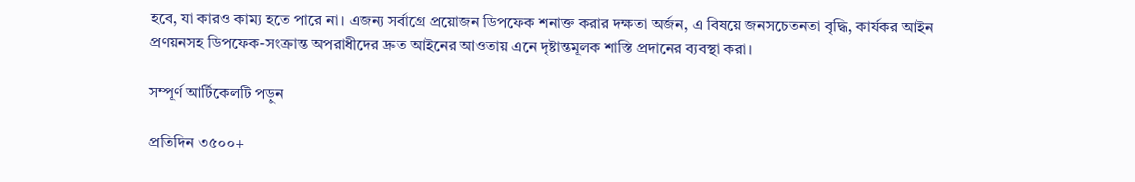হবে, যা কারও কাম্য হতে পারে না। এজন্য সর্বাগ্রে প্রয়োজন ডিপফেক শনাক্ত করার দক্ষতা অর্জন, এ বিষয়ে জনসচেতনতা বৃদ্ধি, কার্যকর আইন প্রণয়নসহ ডিপফেক-সংক্রান্ত অপরাধীদের দ্রুত আইনের আওতায় এনে দৃষ্টান্তমূলক শাস্তি প্রদানের ব্যবস্থা করা।

সম্পূর্ণ আর্টিকেলটি পড়ুন

প্রতিদিন ৩৫০০+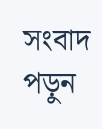সংবাদ পড়ুন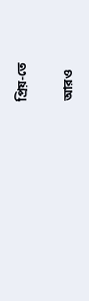প্রিয়-তে

আরও